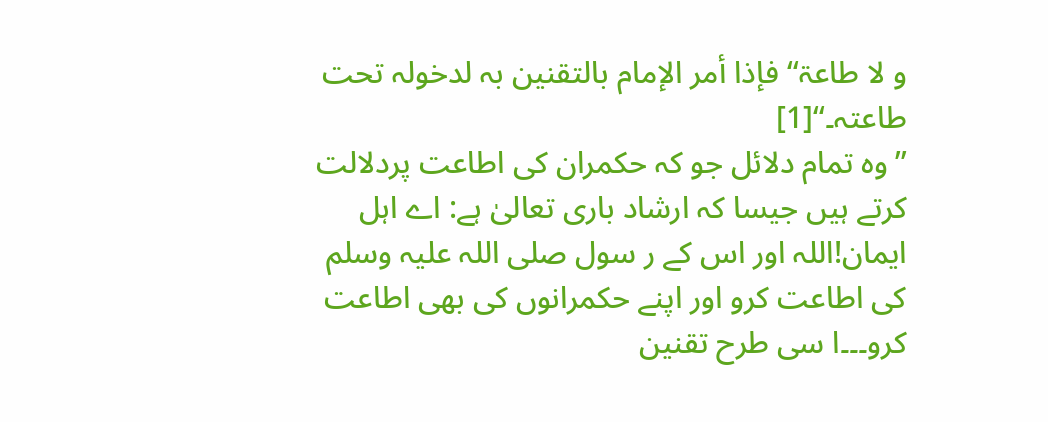و لا طاعۃ‘‘ فإذا أمر الإمام بالتقنین بہ لدخولہ تحت طاعتہ۔‘‘[1]
’’وہ تمام دلائل جو کہ حکمران کی اطاعت پردلالت کرتے ہیں جیسا کہ ارشاد باری تعالیٰ ہے: اے اہل ایمان!اللہ اور اس کے ر سول صلی اللہ علیہ وسلم کی اطاعت کرو اور اپنے حکمرانوں کی بھی اطاعت کرو۔۔۔ا سی طرح تقنین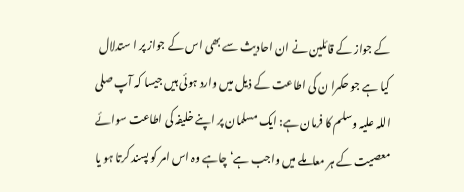کے جواز کے قائلین نے ان احادیث سے بھی اس کے جواز پر ا ستدلال کیا ہے جو حکمرا ن کی اطاعت کے ذیل میں وارد ہوئی ہیں جیسا کہ آپ صلی اللہ علیہ وسلم کا فرمان ہے: ایک مسلمان پر اپنے خلیفہ کی اطاعت سوائے معصیت کے ہر معاملے میں واجب ہے‘ چاہے وہ اس امر کو پسند کرتا ہو یا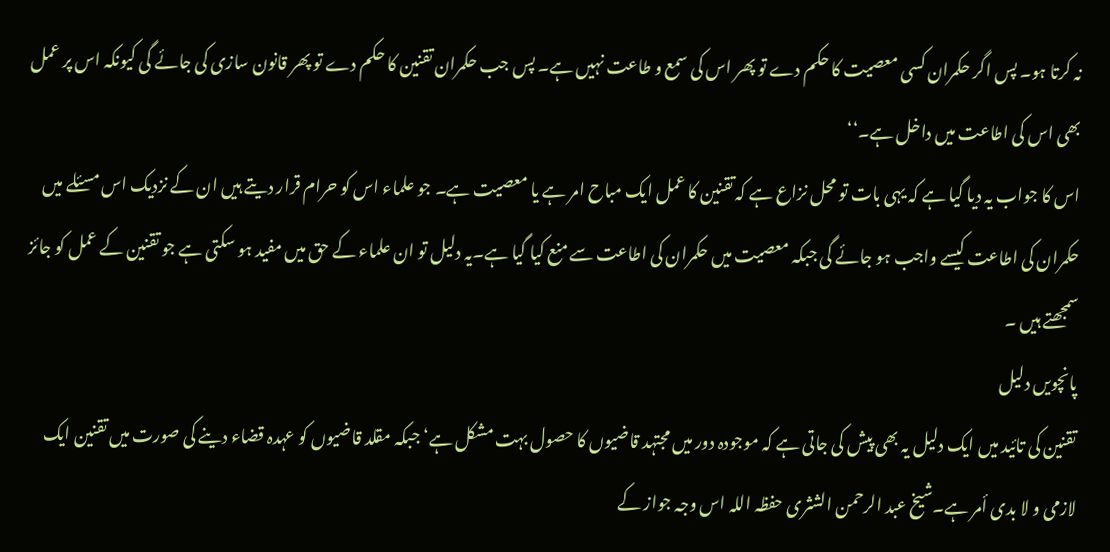نہ کرتا ہو۔ پس اگر حکمران کسی معصیت کا حکم دے تو پھر اس کی سمع و طاعت نہیں ہے۔ پس جب حکمران تقنین کا حکم دے تو پھر قانون سازی کی جائے گی کیونکہ اس پر عمل بھی اس کی اطاعت میں داخل ہے۔‘‘
اس کا جواب یہ دیا گیا ہے کہ یہی بات تو محل نزاع ہے کہ تقنین کا عمل ایک مباح امر ہے یا معصیت ہے۔ جو علماء اس کو حرام قرار دیتے ہیں ان کے نزدیک اس مسئلے میں حکمران کی اطاعت کیسے واجب ہو جائے گی جبکہ معصیت میں حکمران کی اطاعت سے منع کیا گیا ہے۔یہ دلیل تو ان علماء کے حق میں مفید ہو سکتی ہے جو تقنین کے عمل کو جائز سمجھتے ہیں ۔
پانچویں دلیل
تقنین کی تائید میں ایک دلیل یہ بھی پیش کی جاتی ہے کہ موجودہ دور میں مجتہد قاضیوں کا حصول بہت مشکل ہے‘ جبکہ مقلد قاضیوں کو عہدہ قضاء دینے کی صورت میں تقنین ایک لازمی و لا بدی أمر ہے۔شیخ عبد الرحمن الشثری حفظہ اللہ اس وجہ جواز کے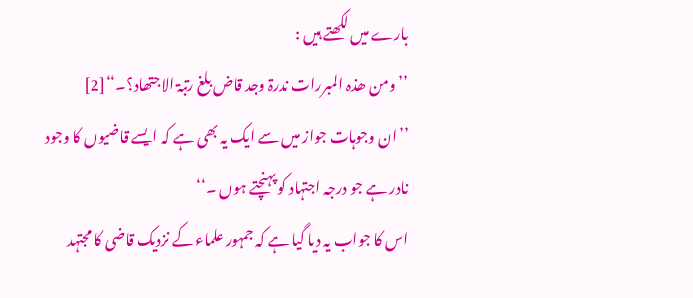بارے میں لکھتے ہیں :
’’ومن ھذہ المبررات ندرۃ وجد قاض بلغ رتبۃ الاجتھاد؟۔‘‘[2]
’’ان وجوہات جواز میں سے ایک یہ بھی ہے کہ ایسے قاضیوں کا وجود نادر ہے جو درجہ اجتہاد کو پہنچتے ہوں ۔‘‘
اس کا جواب یہ دیا گیا ہے کہ جمہور علماء کے نزدیک قاضی کا مجتہد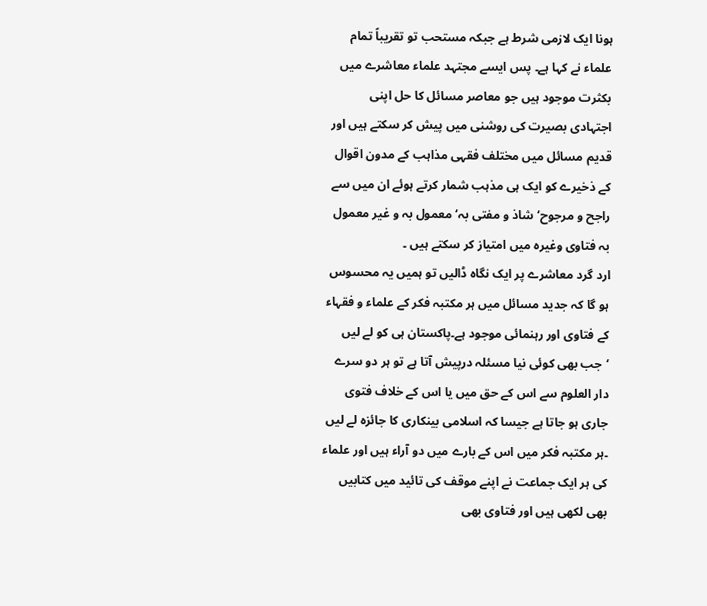ہونا ایک لازمی شرط ہے جبکہ مستحب تو تقریباً تمام علماء نے کہا ہے۔ پس ایسے مجتہد علماء معاشرے میں بکثرت موجود ہیں جو معاصر مسائل کا حل اپنی اجتہادی بصیرت کی روشنی میں پیش کر سکتے ہیں اور قدیم مسائل میں مختلف فقہی مذاہب کے مدون اقوال کے ذخیرے کو ایک ہی مذہب شمار کرتے ہوئے ان میں سے راجح و مرجوح‘ شاذ و مفتی بہ‘ معمول بہ و غیر معمول بہ فتاوی وغیرہ میں امتیاز کر سکتے ہیں ۔
ارد گرد معاشرے پر ایک نگاہ ڈالیں تو ہمیں یہ محسوس ہو گا کہ جدید مسائل میں ہر مکتبہ فکر کے علماء و فقہاء کے فتاوی اور رہنمائی موجود ہے۔پاکستان ہی کو لے لیں ‘جب بھی کوئی نیا مسئلہ درپیش آتا ہے تو ہر دو سرے دار العلوم سے اس کے حق میں یا اس کے خلاف فتوی جاری ہو جاتا ہے جیسا کہ اسلامی بینکاری کا جائزہ لے لیں ۔ہر مکتبہ فکر میں اس کے بارے میں دو آراء ہیں اور علماء کی ہر ایک جماعت نے اپنے موقف کی تائید میں کتابیں بھی لکھی ہیں اور فتاوی بھی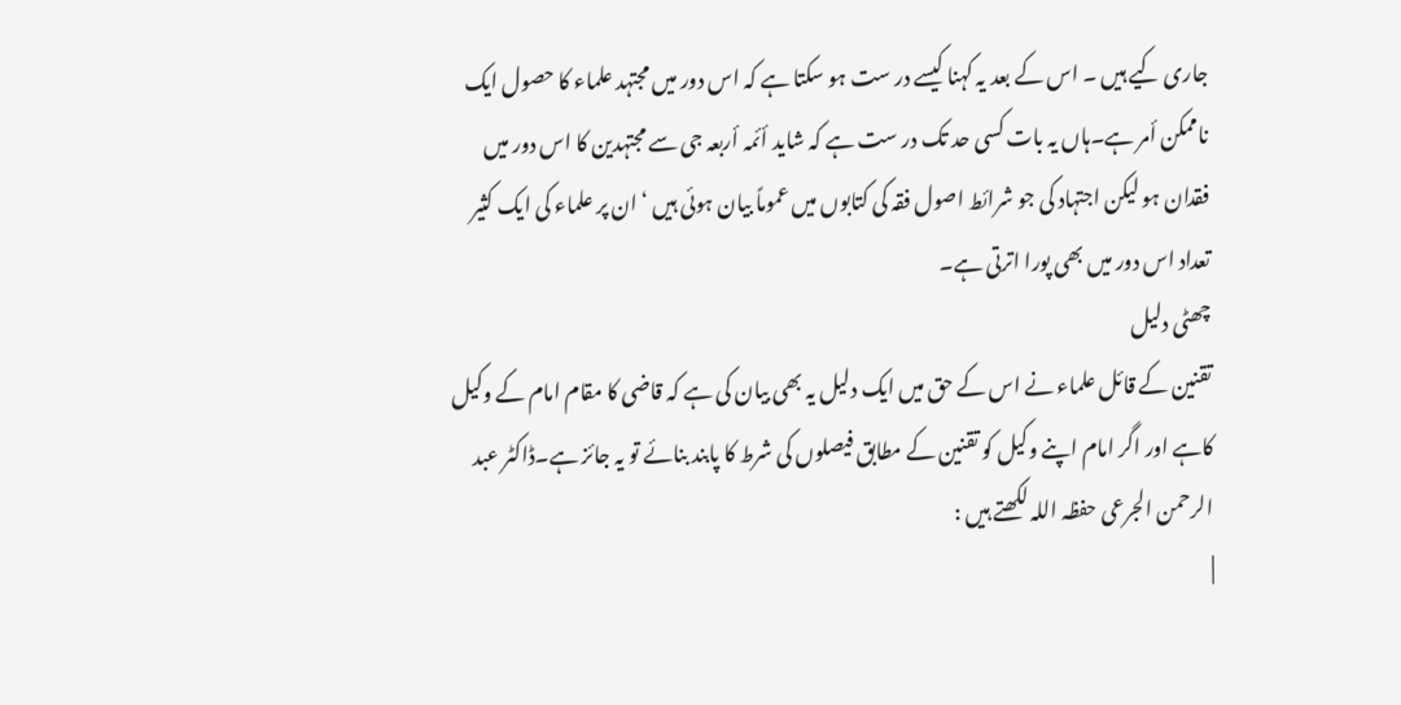جاری کیے ہیں ۔ اس کے بعد یہ کہنا کیسے در ست ہو سکتا ہے کہ اس دور میں مجتہد علماء کا حصول ایک ناممکن أمر ہے۔ہاں یہ بات کسی حد تک در ست ہے کہ شاید أئمہ أربعہ جی سے مجتہدین کا اس دور میں فقدان ہو لیکن اجتہاد کی جو شرائط اصول فقہ کی کتابوں میں عموماً بیان ہوئی ہیں ‘ ان پر علماء کی ایک کثیر تعداد اس دور میں بھی پورا اترتی ہے۔
چھٹی دلیل
تقنین کے قائل علماء نے اس کے حق میں ایک دلیل یہ بھی بیان کی ہے کہ قاضی کا مقام امام کے وکیل کاہے اور اگر امام اپنے وکیل کو تقنین کے مطابق فیصلوں کی شرط کا پابند بنائے تو یہ جائز ہے۔ڈاکٹر عبد الرحمن الجرعی حفظہ اللہ لکھتے ہیں :
|